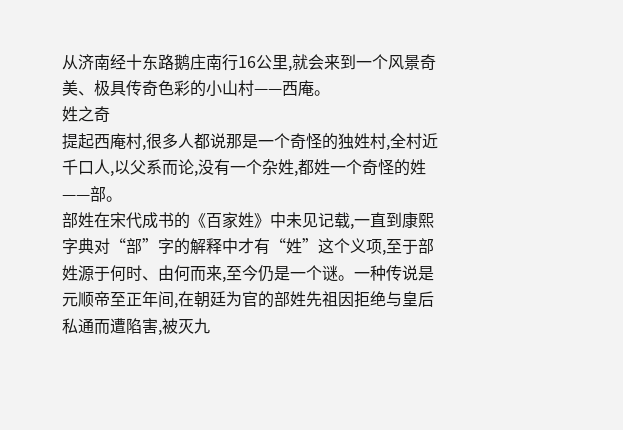从济南经十东路鹅庄南行16公里,就会来到一个风景奇美、极具传奇色彩的小山村——西庵。
姓之奇
提起西庵村,很多人都说那是一个奇怪的独姓村,全村近千口人,以父系而论,没有一个杂姓,都姓一个奇怪的姓——部。
部姓在宋代成书的《百家姓》中未见记载,一直到康熙字典对“部”字的解释中才有“姓”这个义项,至于部姓源于何时、由何而来,至今仍是一个谜。一种传说是元顺帝至正年间,在朝廷为官的部姓先祖因拒绝与皇后私通而遭陷害,被灭九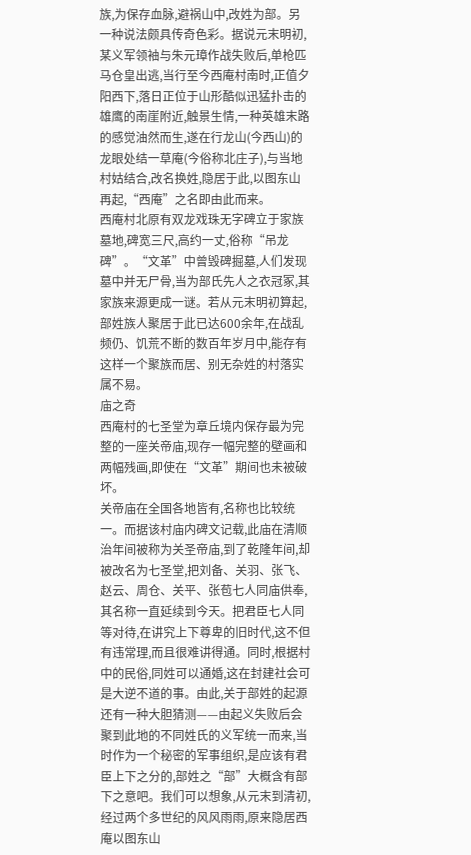族,为保存血脉,避祸山中,改姓为部。另一种说法颇具传奇色彩。据说元末明初,某义军领袖与朱元璋作战失败后,单枪匹马仓皇出逃,当行至今西庵村南时,正值夕阳西下,落日正位于山形酷似迅猛扑击的雄鹰的南崖附近,触景生情,一种英雄末路的感觉油然而生,遂在行龙山(今西山)的龙眼处结一草庵(今俗称北庄子),与当地村姑结合,改名换姓,隐居于此,以图东山再起,“西庵”之名即由此而来。
西庵村北原有双龙戏珠无字碑立于家族墓地,碑宽三尺,高约一丈,俗称“吊龙碑”。“文革”中曾毁碑掘墓,人们发现墓中并无尸骨,当为部氏先人之衣冠冢,其家族来源更成一谜。若从元末明初算起,部姓族人聚居于此已达600余年,在战乱频仍、饥荒不断的数百年岁月中,能存有这样一个聚族而居、别无杂姓的村落实属不易。
庙之奇
西庵村的七圣堂为章丘境内保存最为完整的一座关帝庙,现存一幅完整的壁画和两幅残画,即使在“文革”期间也未被破坏。
关帝庙在全国各地皆有,名称也比较统一。而据该村庙内碑文记载,此庙在清顺治年间被称为关圣帝庙,到了乾隆年间,却被改名为七圣堂,把刘备、关羽、张飞、赵云、周仓、关平、张苞七人同庙供奉,其名称一直延续到今天。把君臣七人同等对待,在讲究上下尊卑的旧时代,这不但有违常理,而且很难讲得通。同时,根据村中的民俗,同姓可以通婚,这在封建社会可是大逆不道的事。由此,关于部姓的起源还有一种大胆猜测——由起义失败后会聚到此地的不同姓氏的义军统一而来,当时作为一个秘密的军事组织,是应该有君臣上下之分的,部姓之“部”大概含有部下之意吧。我们可以想象,从元末到清初,经过两个多世纪的风风雨雨,原来隐居西庵以图东山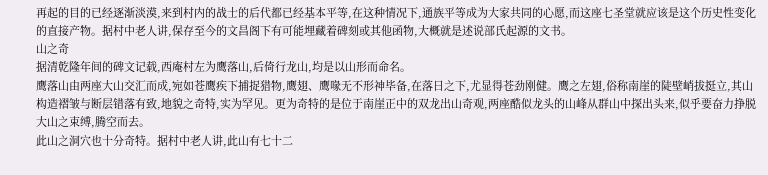再起的目的已经逐渐淡漠,来到村内的战士的后代都已经基本平等,在这种情况下,通族平等成为大家共同的心愿,而这座七圣堂就应该是这个历史性变化的直接产物。据村中老人讲,保存至今的文昌阁下有可能埋藏着碑刻或其他函物,大概就是述说部氏起源的文书。
山之奇
据清乾隆年间的碑文记载,西庵村左为鹰落山,后倚行龙山,均是以山形而命名。
鹰落山由两座大山交汇而成,宛如苍鹰疾下捕捉猎物,鹰翅、鹰喙无不形神毕备,在落日之下,尤显得苍劲刚健。鹰之左翅,俗称南崖的陡壁峭拔挺立,其山构造褶皱与断层错落有致,地貌之奇特,实为罕见。更为奇特的是位于南崖正中的双龙出山奇观,两座酷似龙头的山峰从群山中探出头来,似乎要奋力挣脱大山之束缚,腾空而去。
此山之洞穴也十分奇特。据村中老人讲,此山有七十二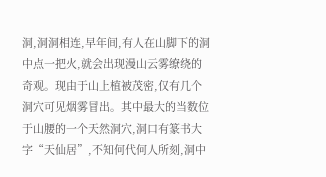洞,洞洞相连,早年间,有人在山脚下的洞中点一把火,就会出现漫山云雾缭绕的奇观。现由于山上植被茂密,仅有几个洞穴可见烟雾冒出。其中最大的当数位于山腰的一个天然洞穴,洞口有篆书大字“天仙居”,不知何代何人所刻,洞中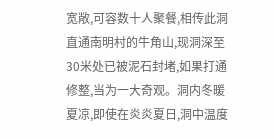宽敞,可容数十人聚餐,相传此洞直通南明村的牛角山,现洞深至30米处已被泥石封堵,如果打通修整,当为一大奇观。洞内冬暖夏凉,即使在炎炎夏日,洞中温度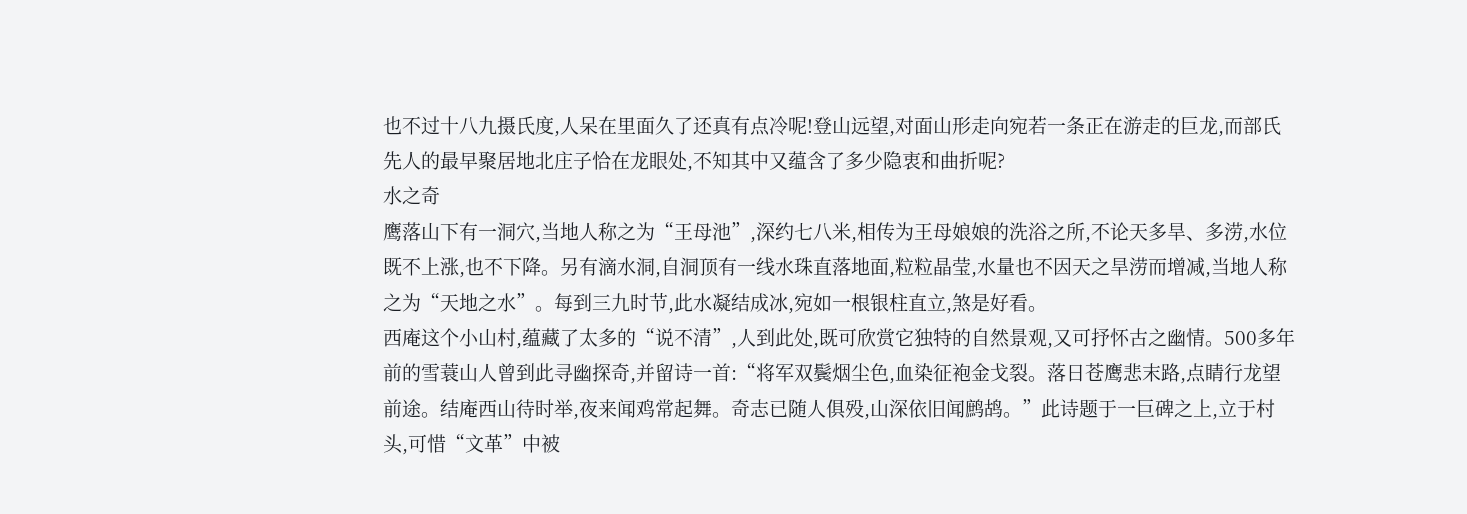也不过十八九摄氏度,人呆在里面久了还真有点冷呢!登山远望,对面山形走向宛若一条正在游走的巨龙,而部氏先人的最早聚居地北庄子恰在龙眼处,不知其中又蕴含了多少隐衷和曲折呢?
水之奇
鹰落山下有一洞穴,当地人称之为“王母池”,深约七八米,相传为王母娘娘的洗浴之所,不论天多旱、多涝,水位既不上涨,也不下降。另有滴水洞,自洞顶有一线水珠直落地面,粒粒晶莹,水量也不因天之旱涝而增减,当地人称之为“天地之水”。每到三九时节,此水凝结成冰,宛如一根银柱直立,煞是好看。
西庵这个小山村,蕴藏了太多的“说不清”,人到此处,既可欣赏它独特的自然景观,又可抒怀古之幽情。500多年前的雪蓑山人曾到此寻幽探奇,并留诗一首:“将军双鬓烟尘色,血染征袍金戈裂。落日苍鹰悲末路,点睛行龙望前途。结庵西山待时举,夜来闻鸡常起舞。奇志已随人俱殁,山深依旧闻鹧鸪。”此诗题于一巨碑之上,立于村头,可惜“文革”中被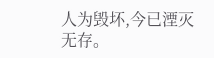人为毁坏,今已湮灭无存。